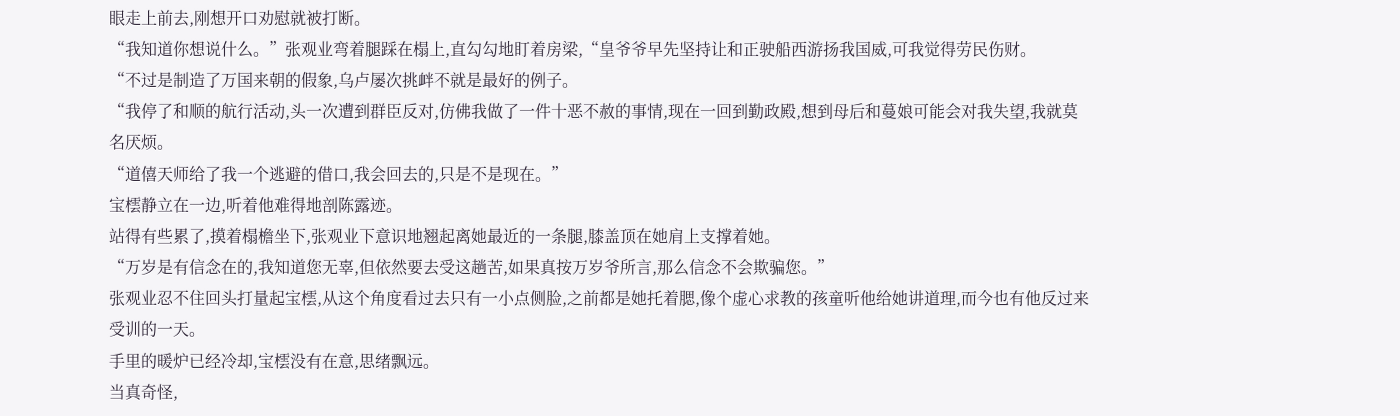眼走上前去,刚想开口劝慰就被打断。
“我知道你想说什么。”张观业弯着腿踩在榻上,直勾勾地盯着房梁,“皇爷爷早先坚持让和正驶船西游扬我国威,可我觉得劳民伤财。
“不过是制造了万国来朝的假象,乌卢屡次挑衅不就是最好的例子。
“我停了和顺的航行活动,头一次遭到群臣反对,仿佛我做了一件十恶不赦的事情,现在一回到勤政殿,想到母后和蔓娘可能会对我失望,我就莫名厌烦。
“道僖天师给了我一个逃避的借口,我会回去的,只是不是现在。”
宝橒静立在一边,听着他难得地剖陈露迹。
站得有些累了,摸着榻檐坐下,张观业下意识地翘起离她最近的一条腿,膝盖顶在她肩上支撑着她。
“万岁是有信念在的,我知道您无辜,但依然要去受这趟苦,如果真按万岁爷所言,那么信念不会欺骗您。”
张观业忍不住回头打量起宝橒,从这个角度看过去只有一小点侧脸,之前都是她托着腮,像个虚心求教的孩童听他给她讲道理,而今也有他反过来受训的一天。
手里的暖炉已经冷却,宝橒没有在意,思绪飘远。
当真奇怪,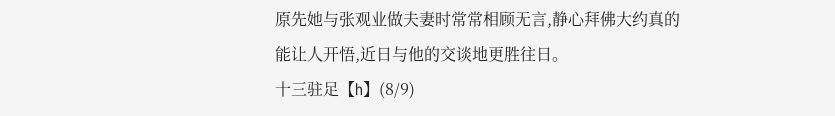原先她与张观业做夫妻时常常相顾无言,静心拜佛大约真的能让人开悟,近日与他的交谈地更胜往日。
十三驻足【h】(8/9)